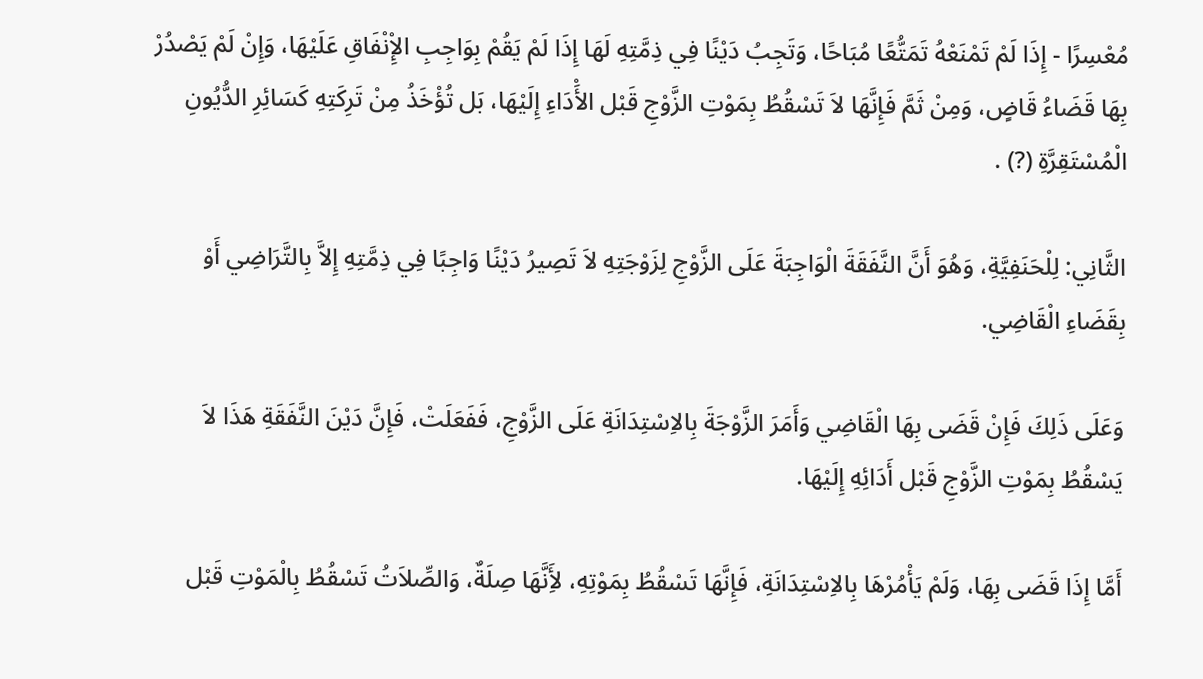مُعْسِرًا - إِذَا لَمْ تَمْنَعْهُ تَمَتُّعًا مُبَاحًا، وَتَجِبُ دَيْنًا فِي ذِمَّتِهِ لَهَا إِذَا لَمْ يَقُمْ بِوَاجِبِ الإِْنْفَاقِ عَلَيْهَا، وَإِنْ لَمْ يَصْدُرْ بِهَا قَضَاءُ قَاضٍ، وَمِنْ ثَمَّ فَإِنَّهَا لاَ تَسْقُطُ بِمَوْتِ الزَّوْجِ قَبْل الأَْدَاءِ إِلَيْهَا، بَل تُؤْخَذُ مِنْ تَرِكَتِهِ كَسَائِرِ الدُّيُونِ الْمُسْتَقِرَّةِ (?) .

الثَّانِي: لِلْحَنَفِيَّةِ، وَهُوَ أَنَّ النَّفَقَةَ الْوَاجِبَةَ عَلَى الزَّوْجِ لِزَوْجَتِهِ لاَ تَصِيرُ دَيْنًا وَاجِبًا فِي ذِمَّتِهِ إِلاَّ بِالتَّرَاضِي أَوْ بِقَضَاءِ الْقَاضِي.

وَعَلَى ذَلِكَ فَإِنْ قَضَى بِهَا الْقَاضِي وَأَمَرَ الزَّوْجَةَ بِالاِسْتِدَانَةِ عَلَى الزَّوْجِ، فَفَعَلَتْ، فَإِنَّ دَيْنَ النَّفَقَةِ هَذَا لاَ يَسْقُطُ بِمَوْتِ الزَّوْجِ قَبْل أَدَائِهِ إِلَيْهَا.

أَمَّا إِذَا قَضَى بِهَا، وَلَمْ يَأْمُرْهَا بِالاِسْتِدَانَةِ، فَإِنَّهَا تَسْقُطُ بِمَوْتِهِ، لأَِنَّهَا صِلَةٌ، وَالصِّلاَتُ تَسْقُطُ بِالْمَوْتِ قَبْل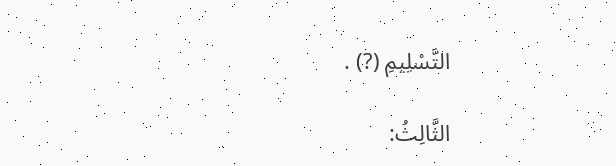التَّسْلِيمِ (?) .

الثَّالِثُ: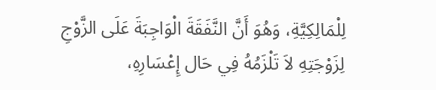لِلْمَالِكِيَّةِ، وَهُوَ أَنَّ النَّفَقَةَ الْوَاجِبَةَ عَلَى الزَّوْجِ لِزَوْجَتِهِ لاَ تَلْزَمُهُ فِي حَال إِعْسَارِهِ،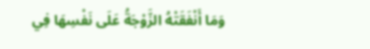وَمَا أَنْفَقَتْهُ الزَّوْجَةُ عَلَى نَفْسِهَا فِي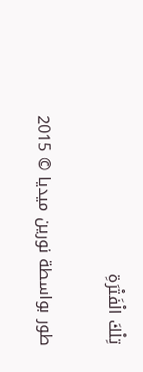تِلْكَ الْفَتْرَةِ

طور بواسطة نورين ميديا © 2015